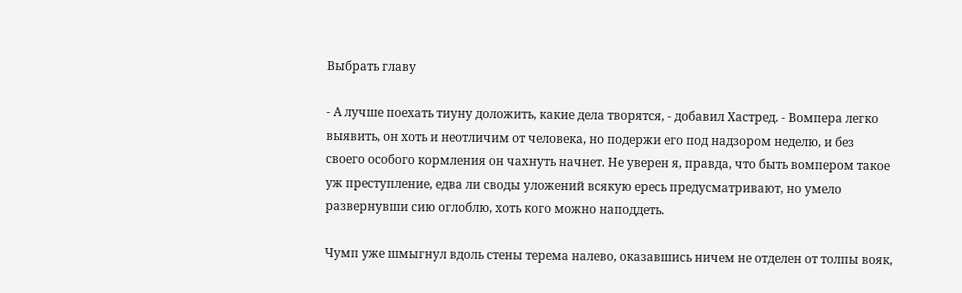Выбрать главу

- А лучше поехать тиуну доложить, какие дела творятся, - добавил Хастред. - Вомпера легко выявить, он хоть и неотличим от человека, но подержи его под надзором неделю, и без своего особого кормления он чахнуть начнет. Не уверен я, правда, что быть вомпером такое уж преступление, едва ли своды уложений всякую ересь предусматривают, но умело развернувши сию оглоблю, хоть кого можно наподдеть.

Чумп уже шмыгнул вдоль стены терема налево, оказавшись ничем не отделен от толпы вояк,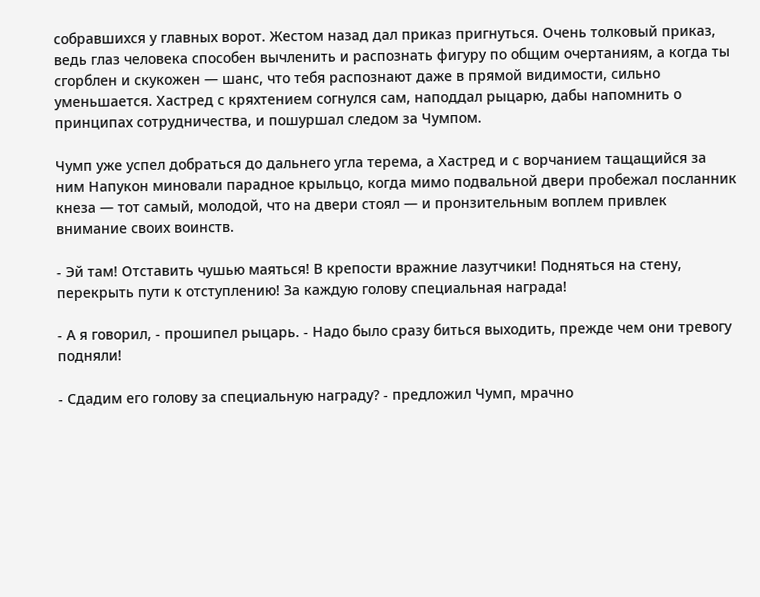собравшихся у главных ворот. Жестом назад дал приказ пригнуться. Очень толковый приказ, ведь глаз человека способен вычленить и распознать фигуру по общим очертаниям, а когда ты сгорблен и скукожен — шанс, что тебя распознают даже в прямой видимости, сильно уменьшается. Хастред с кряхтением согнулся сам, наподдал рыцарю, дабы напомнить о принципах сотрудничества, и пошуршал следом за Чумпом.

Чумп уже успел добраться до дальнего угла терема, а Хастред и с ворчанием тащащийся за ним Напукон миновали парадное крыльцо, когда мимо подвальной двери пробежал посланник кнеза — тот самый, молодой, что на двери стоял — и пронзительным воплем привлек внимание своих воинств.

- Эй там! Отставить чушью маяться! В крепости вражние лазутчики! Подняться на стену, перекрыть пути к отступлению! За каждую голову специальная награда!

- А я говорил, - прошипел рыцарь. - Надо было сразу биться выходить, прежде чем они тревогу подняли!

- Сдадим его голову за специальную награду? - предложил Чумп, мрачно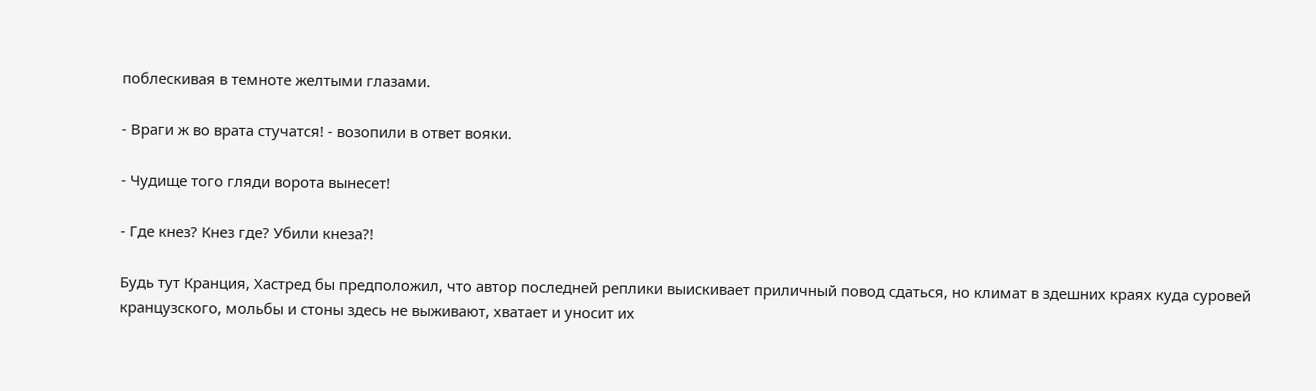поблескивая в темноте желтыми глазами.

- Враги ж во врата стучатся! - возопили в ответ вояки.

- Чудище того гляди ворота вынесет!

- Где кнез? Кнез где? Убили кнеза?!

Будь тут Кранция, Хастред бы предположил, что автор последней реплики выискивает приличный повод сдаться, но климат в здешних краях куда суровей кранцузского, мольбы и стоны здесь не выживают, хватает и уносит их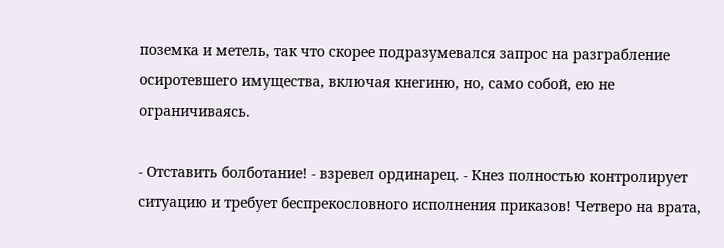поземка и метель, так что скорее подразумевался запрос на разграбление осиротевшего имущества, включая кнегиню, но, само собой, ею не ограничиваясь.

- Отставить болботание! - взревел ординарец. - Кнез полностью контролирует ситуацию и требует беспрекословного исполнения приказов! Четверо на врата,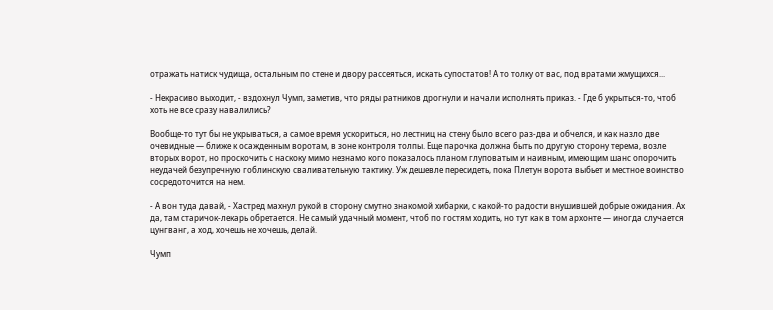отражать натиск чудища, остальным по стене и двору рассеяться, искать супостатов! А то толку от вас, под вратами жмущихся...

- Некрасиво выходит, - вздохнул Чумп, заметив, что ряды ратников дрогнули и начали исполнять приказ. - Где б укрыться-то, чтоб хоть не все сразу навалились?

Вообще-то тут бы не укрываться, а самое время ускориться, но лестниц на стену было всего раз-два и обчелся, и как назло две очевидные — ближе к осажденным воротам, в зоне контроля толпы. Еще парочка должна быть по другую сторону терема, возле вторых ворот, но проскочить с наскоку мимо незнамо кого показалось планом глуповатым и наивным, имеющим шанс опорочить неудачей безупречную гоблинскую сваливательную тактику. Уж дешевле пересидеть, пока Плетун ворота выбьет и местное воинство сосредоточится на нем.

- А вон туда давай, - Хастред махнул рукой в сторону смутно знакомой хибарки, с какой-то радости внушившей добрые ожидания. Ах да, там старичок-лекарь обретается. Не самый удачный момент, чтоб по гостям ходить, но тут как в том архонте — иногда случается цунгванг, а ход, хочешь не хочешь, делай.

Чумп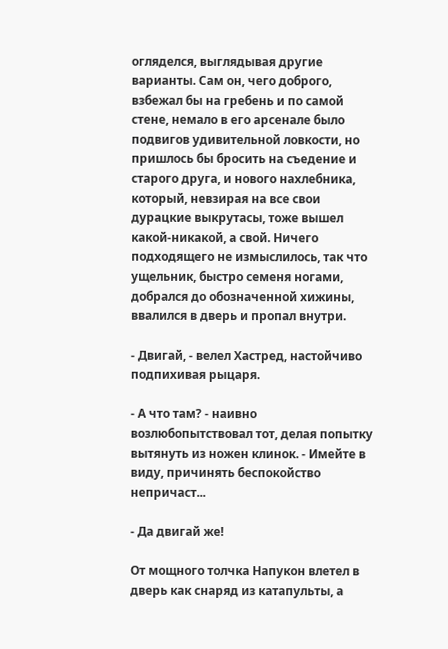огляделся, выглядывая другие варианты. Сам он, чего доброго, взбежал бы на гребень и по самой стене, немало в его арсенале было подвигов удивительной ловкости, но пришлось бы бросить на съедение и старого друга, и нового нахлебника, который, невзирая на все свои дурацкие выкрутасы, тоже вышел какой-никакой, а свой. Ничего подходящего не измыслилось, так что ущельник, быстро семеня ногами, добрался до обозначенной хижины, ввалился в дверь и пропал внутри.

- Двигай, - велел Хастред, настойчиво подпихивая рыцаря.

- А что там? - наивно возлюбопытствовал тот, делая попытку вытянуть из ножен клинок. - Имейте в виду, причинять беспокойство непричаст...

- Да двигай же!

От мощного толчка Напукон влетел в дверь как снаряд из катапульты, а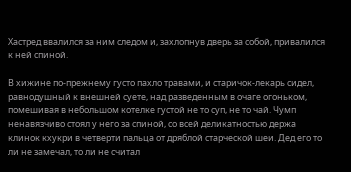Хастред ввалился за ним следом и, захлопнув дверь за собой, привалился к ней спиной.

В хижине по-прежнему густо пахло травами, и старичок-лекарь сидел, равнодушный к внешней суете, над разведенным в очаге огоньком, помешивая в небольшом котелке густой не то суп, не то чай. Чумп ненавязчиво стоял у него за спиной, со всей деликатностью держа клинок кхукри в четверти пальца от дряблой старческой шеи. Дед его то ли не замечал, то ли не считал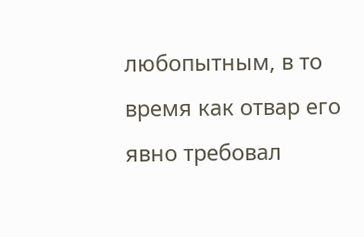любопытным, в то время как отвар его явно требовал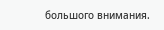большого внимания.